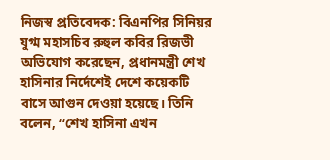নিজস্ব প্রতিবেদক: বিএনপির সিনিয়র যুগ্ম মহাসচিব রুহুল কবির রিজভী অভিযোগ করেছেন, প্রধানমন্ত্রী শেখ হাসিনার নির্দেশেই দেশে কয়েকটি বাসে আগুন দেওয়া হয়েছে। তিনি বলেন, “শেখ হাসিনা এখন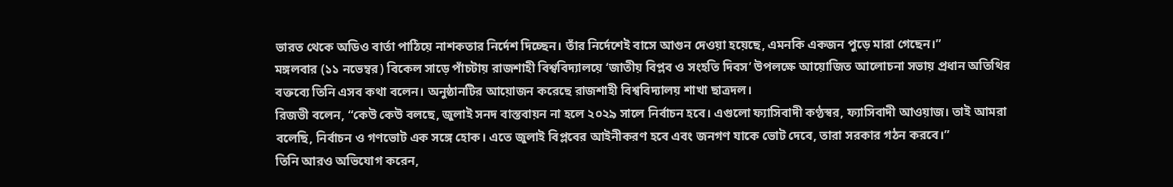ভারত থেকে অডিও বার্তা পাঠিয়ে নাশকতার নির্দেশ দিচ্ছেন। তাঁর নির্দেশেই বাসে আগুন দেওয়া হয়েছে, এমনকি একজন পুড়ে মারা গেছেন।”
মঙ্গলবার (১১ নভেম্বর) বিকেল সাড়ে পাঁচটায় রাজশাহী বিশ্ববিদ্যালয়ে ‘জাতীয় বিপ্লব ও সংহতি দিবস’ উপলক্ষে আয়োজিত আলোচনা সভায় প্রধান অতিথির বক্তব্যে তিনি এসব কথা বলেন। অনুষ্ঠানটির আয়োজন করেছে রাজশাহী বিশ্ববিদ্যালয় শাখা ছাত্রদল।
রিজভী বলেন, “কেউ কেউ বলছে, জুলাই সনদ বাস্তবায়ন না হলে ২০২৯ সালে নির্বাচন হবে। এগুলো ফ্যাসিবাদী কণ্ঠস্বর, ফ্যাসিবাদী আওয়াজ। তাই আমরা বলেছি, নির্বাচন ও গণভোট এক সঙ্গে হোক। এতে জুলাই বিপ্লবের আইনীকরণ হবে এবং জনগণ যাকে ভোট দেবে, তারা সরকার গঠন করবে।”
তিনি আরও অভিযোগ করেন,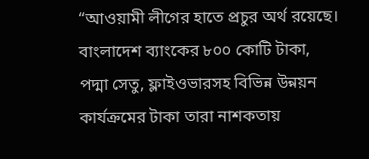“আওয়ামী লীগের হাতে প্রচুর অর্থ রয়েছে। বাংলাদেশ ব্যাংকের ৮০০ কোটি টাকা, পদ্মা সেতু, ফ্লাইওভারসহ বিভিন্ন উন্নয়ন কার্যক্রমের টাকা তারা নাশকতায়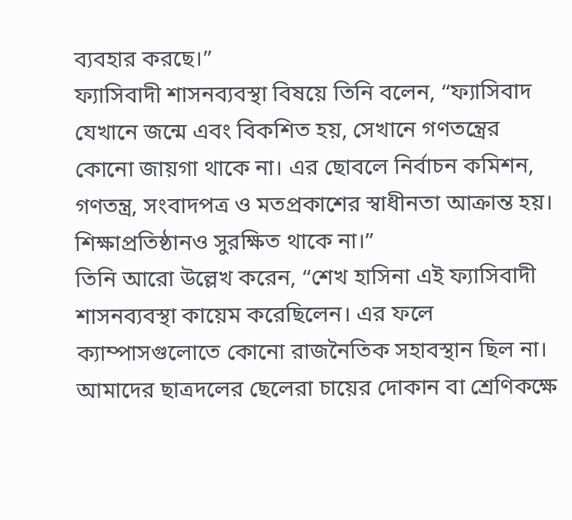ব্যবহার করছে।”
ফ্যাসিবাদী শাসনব্যবস্থা বিষয়ে তিনি বলেন, “ফ্যাসিবাদ যেখানে জন্মে এবং বিকশিত হয়, সেখানে গণতন্ত্রের কোনো জায়গা থাকে না। এর ছোবলে নির্বাচন কমিশন, গণতন্ত্র, সংবাদপত্র ও মতপ্রকাশের স্বাধীনতা আক্রান্ত হয়। শিক্ষাপ্রতিষ্ঠানও সুরক্ষিত থাকে না।”
তিনি আরো উল্লেখ করেন, “শেখ হাসিনা এই ফ্যাসিবাদী শাসনব্যবস্থা কায়েম করেছিলেন। এর ফলে ক্যাম্পাসগুলোতে কোনো রাজনৈতিক সহাবস্থান ছিল না। আমাদের ছাত্রদলের ছেলেরা চায়ের দোকান বা শ্রেণিকক্ষে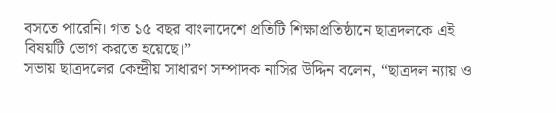বসতে পারেনি। গত ১৫ বছর বাংলাদেশে প্রতিটি শিক্ষাপ্রতিষ্ঠানে ছাত্রদলকে এই বিষয়টি ভোগ করতে হয়েছে।”
সভায় ছাত্রদলের কেন্দ্রীয় সাধারণ সম্পাদক নাসির উদ্দিন বলেন, “ছাত্রদল ন্যায় ও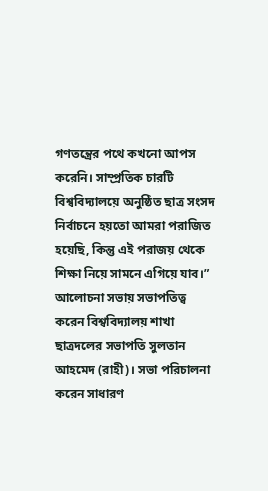গণতন্ত্রের পথে কখনো আপস করেনি। সাম্প্রতিক চারটি বিশ্ববিদ্যালয়ে অনুষ্ঠিত ছাত্র সংসদ নির্বাচনে হয়তো আমরা পরাজিত হয়েছি, কিন্তু এই পরাজয় থেকে শিক্ষা নিয়ে সামনে এগিয়ে যাব।”
আলোচনা সভায় সভাপতিত্ব করেন বিশ্ববিদ্যালয় শাখা ছাত্রদলের সভাপতি সুলতান আহমেদ (রাহী)। সভা পরিচালনা করেন সাধারণ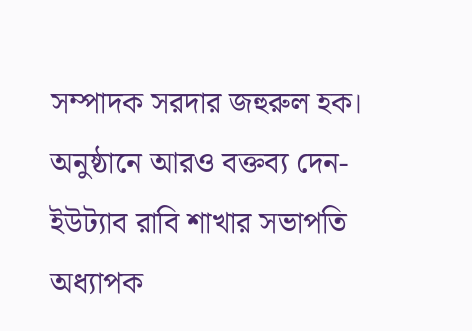সম্পাদক সরদার জহুরুল হক।
অনুষ্ঠানে আরও বক্তব্য দেন- ইউট্যাব রাবি শাখার সভাপতি অধ্যাপক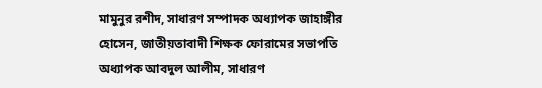মামুনুর রশীদ, সাধারণ সম্পাদক অধ্যাপক জাহাঙ্গীর হোসেন, জাতীয়তাবাদী শিক্ষক ফোরামের সভাপতি অধ্যাপক আবদুল আলীম, সাধারণ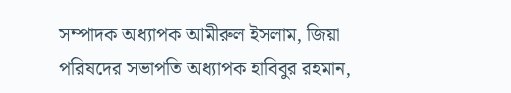সম্পাদক অধ্যাপক আমীরুল ইসলাম, জিয়া পরিষদের সভাপতি অধ্যাপক হাবিবুর রহমান,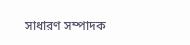সাধারণ সম্পাদক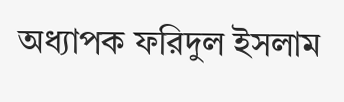অধ্যাপক ফরিদুল ইসলাম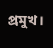প্রমুখ।